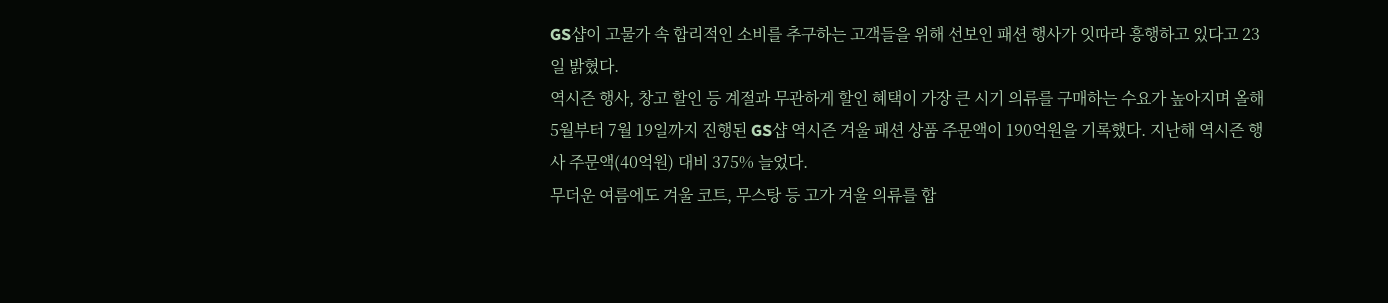GS샵이 고물가 속 합리적인 소비를 추구하는 고객들을 위해 선보인 패션 행사가 잇따라 흥행하고 있다고 23일 밝혔다.
역시즌 행사, 창고 할인 등 계절과 무관하게 할인 혜택이 가장 큰 시기 의류를 구매하는 수요가 높아지며 올해 5월부터 7월 19일까지 진행된 GS샵 역시즌 겨울 패션 상품 주문액이 190억원을 기록했다. 지난해 역시즌 행사 주문액(40억원) 대비 375% 늘었다.
무더운 여름에도 겨울 코트, 무스탕 등 고가 겨울 의류를 합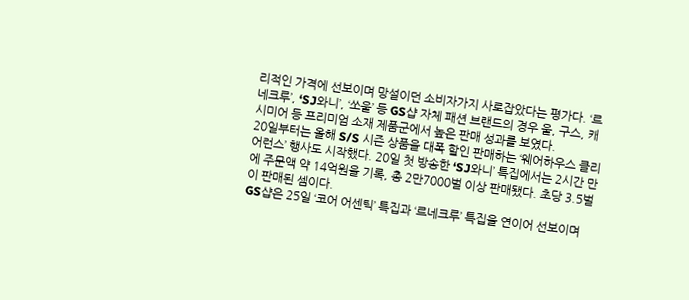리적인 가격에 선보이며 망설이던 소비자가지 사로잡았다는 평가다. ‘르네크루’, ‘SJ와니’, ‘쏘울’ 등 GS샵 자체 패션 브랜드의 경우 울, 구스, 캐시미어 등 프리미엄 소재 제품군에서 높은 판매 성과를 보였다.
20일부터는 올해 S/S 시즌 상품을 대폭 할인 판매하는 ‘웨어하우스 클리어런스’ 행사도 시작했다. 20일 첫 방송한 ‘SJ와니’ 특집에서는 2시간 만에 주문액 약 14억원을 기록, 총 2만7000벌 이상 판매됐다. 초당 3.5벌이 판매된 셈이다.
GS샵은 25일 ‘코어 어센틱’ 특집과 ‘르네크루’ 특집을 연이어 선보이며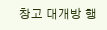창고 대개방 행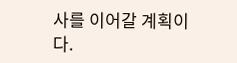사를 이어갈 계획이다.